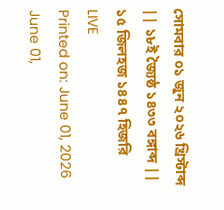সোমবার ০১ জুন ২০২৬ খ্রিস্টাব্দ || ১৮ই জ্যৈষ্ঠ ১৪৩৩ বঙ্গাব্দ || ১৫ জিলহজ ১৪৪৭ হিজরি
LIVE
Printed on: June 01, 2026
June 01,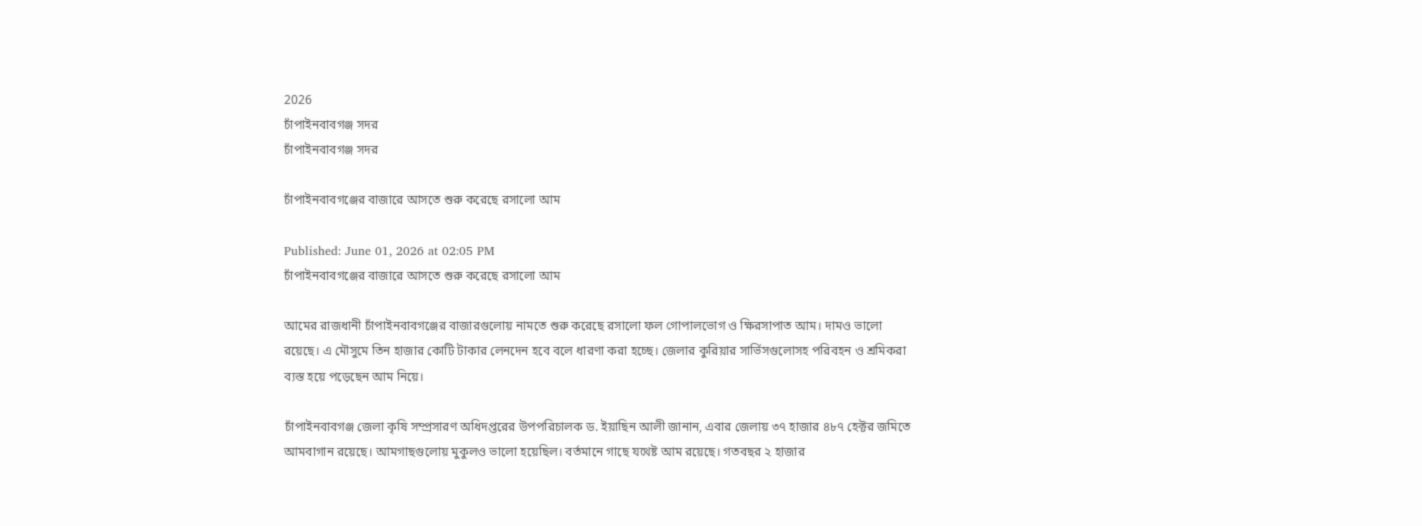2026
চাঁপাইনবাবগঞ্জ সদর
চাঁপাইনবাবগঞ্জ সদর

চাঁপাইনবাবগঞ্জের বাজারে আসতে শুরু করেছে রসালো আম

Published: June 01, 2026 at 02:05 PM
চাঁপাইনবাবগঞ্জের বাজারে আসতে শুরু করেছে রসালো আম

আমের রাজধানী চাঁপাইনবাবগঞ্জের বাজারগুলোয় নামতে শুরু করেছে রসালো ফল গোপালভোগ ও ক্ষিরসাপাত আম। দামও ভালো রয়েছে। এ মৌসুমে তিন হাজার কোটি টাকার লেনদেন হবে বলে ধারণা করা হচ্ছে। জেলার কুরিয়ার সার্ভিসগুলোসহ পরিবহন ও শ্রমিকরা ব্যস্ত হয়ে পড়েছেন আম নিয়ে।

চাঁপাইনবাবগঞ্জ জেলা কৃষি সম্প্রসারণ অধিদপ্তরের উপপরিচালক ড. ইয়াছিন আলী জানান, এবার জেলায় ৩৭ হাজার ৪৮৭ হেক্টর জমিতে আমবাগান রয়েছে। আমগাছগুলোয় মুকুলও ভালো হয়েছিল। বর্তমানে গাছে যথেষ্ট আম রয়েছে। গতবছর ২ হাজার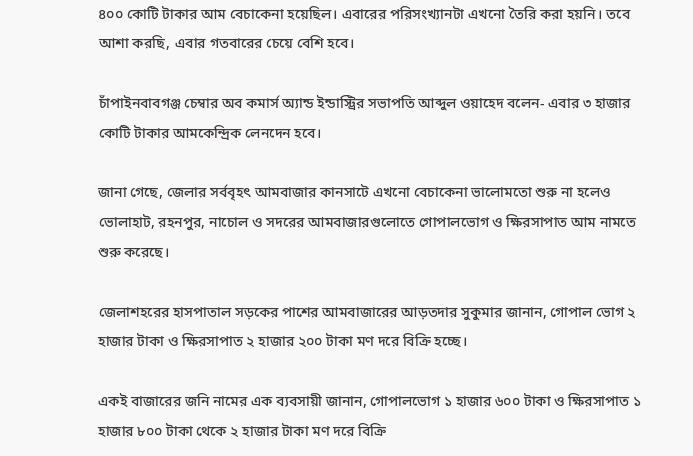৪০০ কোটি টাকার আম বেচাকেনা হয়েছিল। এবারের পরিসংখ্যানটা এখনো তৈরি করা হয়নি। তবে আশা করছি, এবার গতবারের চেয়ে বেশি হবে।

চাঁপাইনবাবগঞ্জ চেম্বার অব কমার্স অ্যান্ড ইন্ডাস্ট্রির সভাপতি আব্দুল ওয়াহেদ বলেন- এবার ৩ হাজার কোটি টাকার আমকেন্দ্রিক লেনদেন হবে।

জানা গেছে, জেলার সর্ববৃহৎ আমবাজার কানসাটে এখনো বেচাকেনা ভালোমতো শুরু না হলেও ভোলাহাট, রহনপুর, নাচোল ও সদরের আমবাজারগুলোতে গোপালভোগ ও ক্ষিরসাপাত আম নামতে শুরু করেছে।

জেলাশহরের হাসপাতাল সড়কের পাশের আমবাজারের আড়তদার সুকুমার জানান, গোপাল ভোগ ২ হাজার টাকা ও ক্ষিরসাপাত ২ হাজার ২০০ টাকা মণ দরে বিক্রি হচ্ছে।

একই বাজারের জনি নামের এক ব্যবসায়ী জানান, গোপালভোগ ১ হাজার ৬০০ টাকা ও ক্ষিরসাপাত ১ হাজার ৮০০ টাকা থেকে ২ হাজার টাকা মণ দরে বিক্রি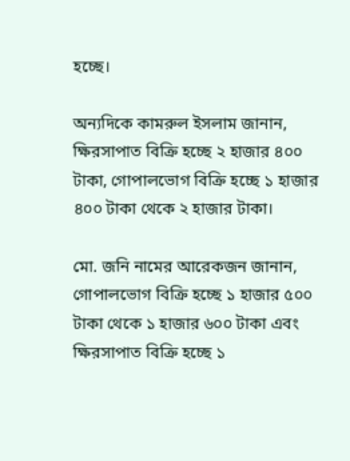হচ্ছে।

অন্যদিকে কামরুল ইসলাম জানান, ক্ষিরসাপাত বিক্রি হচ্ছে ২ হাজার ৪০০ টাকা, গোপালভোগ বিক্রি হচ্ছে ১ হাজার ৪০০ টাকা থেকে ২ হাজার টাকা।

মো. জনি নামের আরেকজন জানান, গোপালভোগ বিক্রি হচ্ছে ১ হাজার ৫০০ টাকা থেকে ১ হাজার ৬০০ টাকা এবং ক্ষিরসাপাত বিক্রি হচ্ছে ১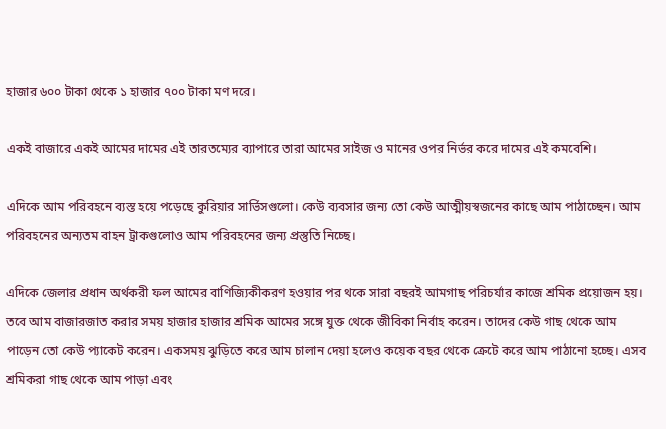হাজার ৬০০ টাকা থেকে ১ হাজার ৭০০ টাকা মণ দরে।

একই বাজারে একই আমের দামের এই তারতম্যের ব্যাপারে তারা আমের সাইজ ও মানের ওপর নির্ভর করে দামের এই কমবেশি।

এদিকে আম পরিবহনে ব্যস্ত হয়ে পড়েছে কুরিয়ার সার্ভিসগুলো। কেউ ব্যবসার জন্য তো কেউ আত্মীয়স্বজনের কাছে আম পাঠাচ্ছেন। আম পরিবহনের অন্যতম বাহন ট্রাকগুলোও আম পরিবহনের জন্য প্রস্তুতি নিচ্ছে।

এদিকে জেলার প্রধান অর্থকরী ফল আমের বাণিজ্যিকীকরণ হওয়ার পর থকে সারা বছরই আমগাছ পরিচর্যার কাজে শ্রমিক প্রয়োজন হয়। তবে আম বাজারজাত করার সময় হাজার হাজার শ্রমিক আমের সঙ্গে যুক্ত থেকে জীবিকা নির্বাহ করেন। তাদের কেউ গাছ থেকে আম পাড়েন তো কেউ প্যাকেট করেন। একসময় ঝুড়িতে করে আম চালান দেয়া হলেও কয়েক বছর থেকে ক্রেটে করে আম পাঠানো হচ্ছে। এসব শ্রমিকরা গাছ থেকে আম পাড়া এবং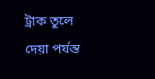ট্রাক তুলে দেয়া পর্যন্ত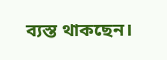ব্যস্ত থাকছেন।